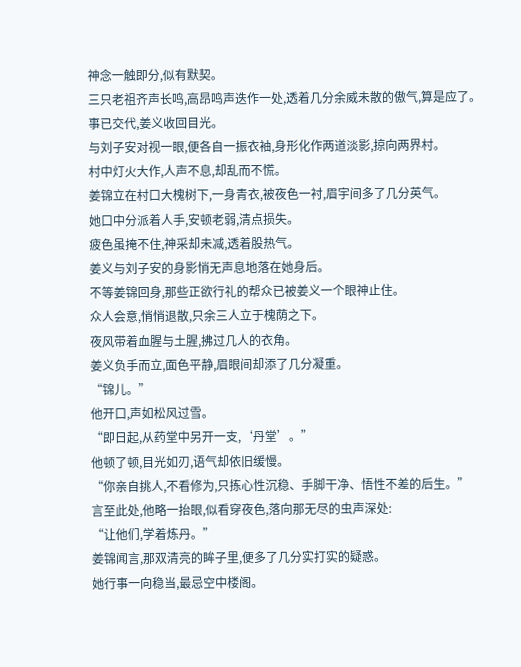神念一触即分,似有默契。
三只老祖齐声长鸣,高昂鸣声迭作一处,透着几分余威未散的傲气,算是应了。
事已交代,姜义收回目光。
与刘子安对视一眼,便各自一振衣袖,身形化作两道淡影,掠向两界村。
村中灯火大作,人声不息,却乱而不慌。
姜锦立在村口大槐树下,一身青衣,被夜色一衬,眉宇间多了几分英气。
她口中分派着人手,安顿老弱,清点损失。
疲色虽掩不住,神采却未减,透着股热气。
姜义与刘子安的身影悄无声息地落在她身后。
不等姜锦回身,那些正欲行礼的帮众已被姜义一个眼神止住。
众人会意,悄悄退散,只余三人立于槐荫之下。
夜风带着血腥与土腥,拂过几人的衣角。
姜义负手而立,面色平静,眉眼间却添了几分凝重。
“锦儿。”
他开口,声如松风过雪。
“即日起,从药堂中另开一支,‘丹堂’。”
他顿了顿,目光如刃,语气却依旧缓慢。
“你亲自挑人,不看修为,只拣心性沉稳、手脚干净、悟性不差的后生。”
言至此处,他略一抬眼,似看穿夜色,落向那无尽的虫声深处:
“让他们,学着炼丹。”
姜锦闻言,那双清亮的眸子里,便多了几分实打实的疑惑。
她行事一向稳当,最忌空中楼阁。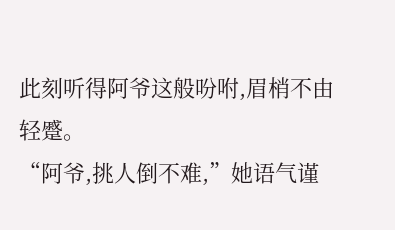此刻听得阿爷这般吩咐,眉梢不由轻蹙。
“阿爷,挑人倒不难,”她语气谨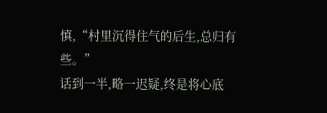慎,“村里沉得住气的后生,总归有些。”
话到一半,略一迟疑,终是将心底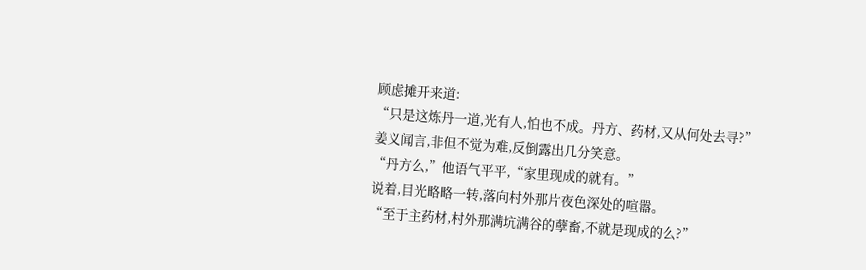顾虑摊开来道:
“只是这炼丹一道,光有人,怕也不成。丹方、药材,又从何处去寻?”
姜义闻言,非但不觉为难,反倒露出几分笑意。
“丹方么,”他语气平平,“家里现成的就有。”
说着,目光略略一转,落向村外那片夜色深处的喧嚣。
“至于主药材,村外那满坑满谷的孽畜,不就是现成的么?”